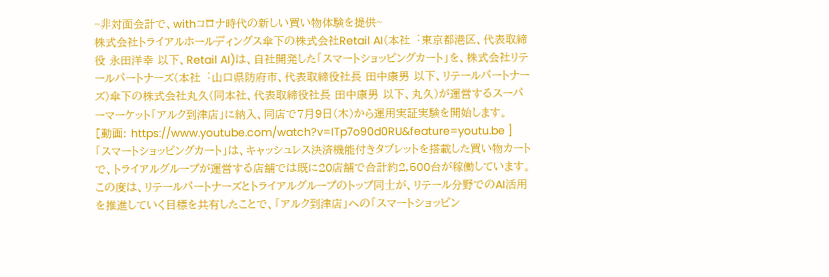~⾮対面会計で、withコロナ時代の新しい買い物体験を提供~
株式会社トライアルホールディングス傘下の株式会社Retail AI(本社︓東京都港区、代表取締役 永田洋幸 以下、Retail AI)は、自社開発した「スマートショッピングカート」を、株式会社リテールパートナーズ(本社︓山口県防府市、代表取締役社長 田中康男 以下、リテールパートナーズ)傘下の株式会社丸久(同本社、代表取締役社長 田中康男 以下、丸久)が運営するスーパーマーケット「アルク到津店」に納入、同店で7月9日(木)から運用実証実験を開始します。
[動画: https://www.youtube.com/watch?v=ITp7o90d0RU&feature=youtu.be ]
「スマートショッピングカート」は、キャッシュレス決済機能付きタブレットを搭載した買い物カートで、トライアルグループが運営する店舗では既に20店舗で合計約2,500台が稼働しています。
この度は、リテールパートナーズとトライアルグループのトップ同⼠が、リテール分野でのAI活用を推進していく目標を共有したことで、「アルク到津店」への「スマートショッピン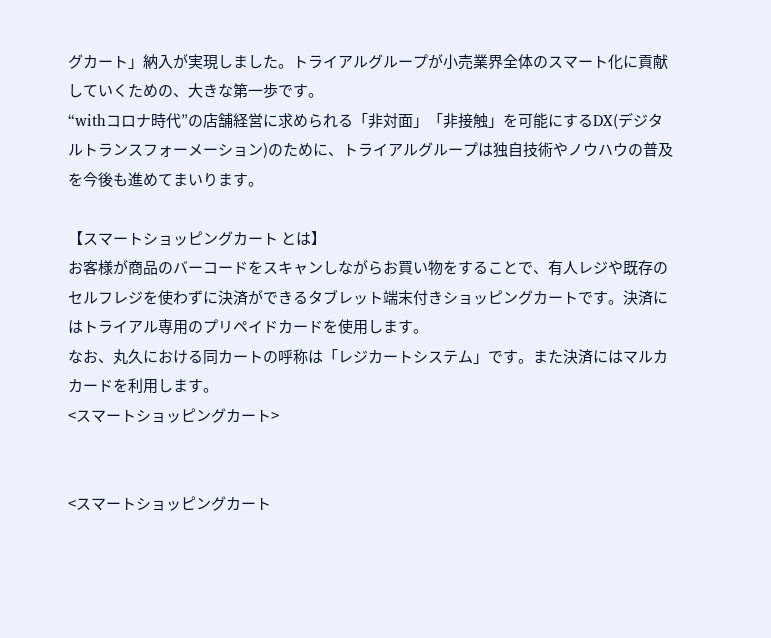グカート」納入が実現しました。トライアルグループが小売業界全体のスマート化に貢献していくための、大きな第一歩です。
“withコロナ時代”の店舗経営に求められる「⾮対面」「⾮接触」を可能にするDX(デジタルトランスフォーメーション)のために、トライアルグループは独自技術やノウハウの普及を今後も進めてまいります。

【スマートショッピングカート とは】
お客様が商品のバーコードをスキャンしながらお買い物をすることで、有人レジや既存のセルフレジを使わずに決済ができるタブレット端末付きショッピングカートです。決済にはトライアル専用のプリペイドカードを使用します。
なお、丸久における同カートの呼称は「レジカートシステム」です。また決済にはマルカカードを利用します。
<スマートショッピングカート>


<スマートショッピングカート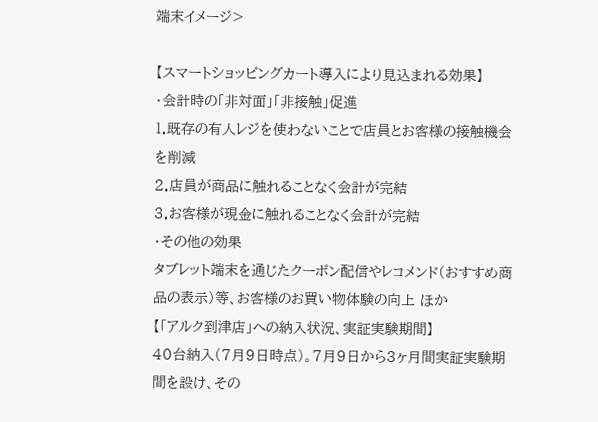端末イメージ>

【スマートショッピングカート導入により見込まれる効果】
・会計時の「⾮対面」「⾮接触」促進
1.既存の有人レジを使わないことで店員とお客様の接触機会を削減
2.店員が商品に触れることなく会計が完結
3.お客様が現金に触れることなく会計が完結
・その他の効果
タブレット端末を通じたクーポン配信やレコメンド(おすすめ商品の表示)等、お客様のお買い物体験の向上 ほか
【「アルク到津店」への納入状況、実証実験期間】
40台納入(7月9日時点)。7月9日から3ヶ月間実証実験期間を設け、その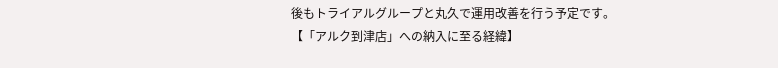後もトライアルグループと丸久で運用改善を行う予定です。
【「アルク到津店」への納入に至る経緯】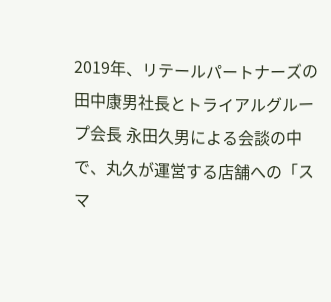2019年、リテールパートナーズの田中康男社長とトライアルグループ会長 永田久男による会談の中で、丸久が運営する店舗への「スマ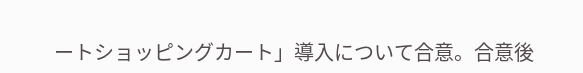ートショッピングカート」導入について合意。合意後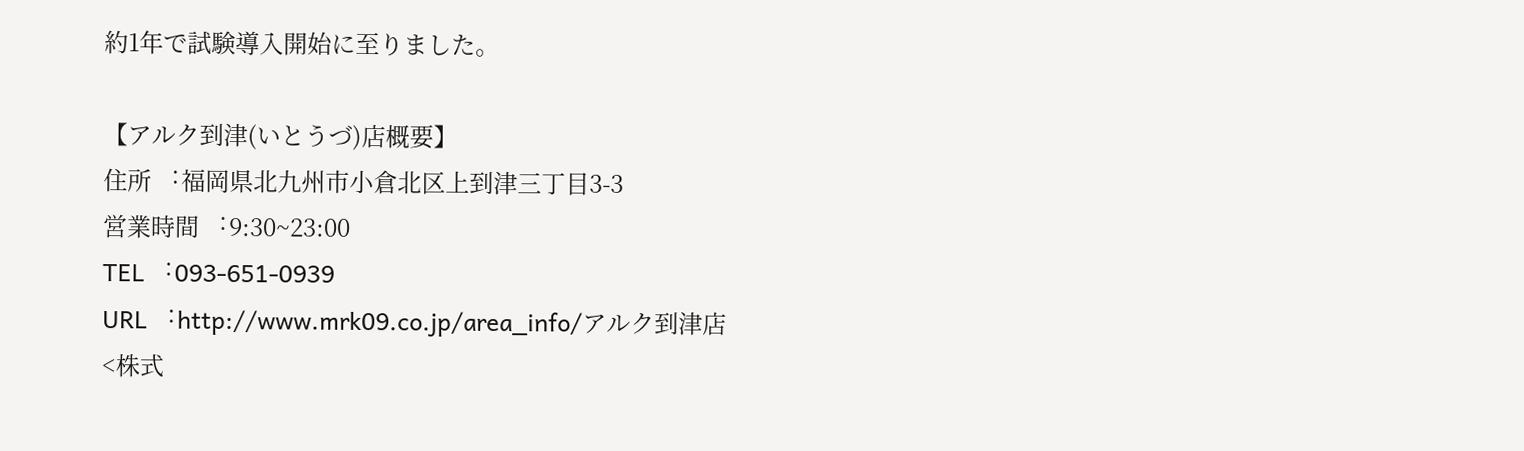約1年で試験導入開始に至りました。

【アルク到津(いとうづ)店概要】
住所 ︓福岡県北九州市小倉北区上到津三丁目3-3
営業時間 ︓9:30~23:00
TEL ︓093-651-0939
URL ︓http://www.mrk09.co.jp/area_info/アルク到津店
<株式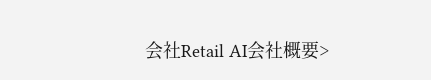会社Retail AI会社概要>